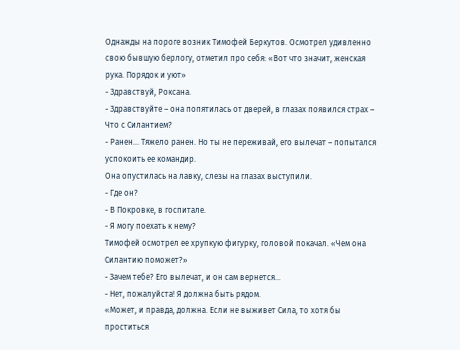Однажды на пороге возник Тимофей Беркутов. Осмотрел удивленно свою бывшую берлогу, отметил про себя: «Вот что значит, женская рука. Порядок и уют»
- Здравствуй, Роксана.
- Здравствуйте – она попятилась от дверей, в глазах появился страх – Что с Силантием?
- Ранен… Тяжело ранен. Но ты не переживай, его вылечат – попытался успокоить ее командир.
Она опустилась на лавку, слезы на глазах выступили.
- Где он?
- В Покровке, в госпитале.
- Я могу поехать к нему?
Тимофей осмотрел ее хрупкую фигурку, головой покачал. «Чем она Силантию поможет?»
- Зачем тебе? Его вылечат, и он сам вернется…
- Нет, пожалуйста! Я должна быть рядом.
«Может, и правда, должна. Если не выживет Сила, то хотя бы проститься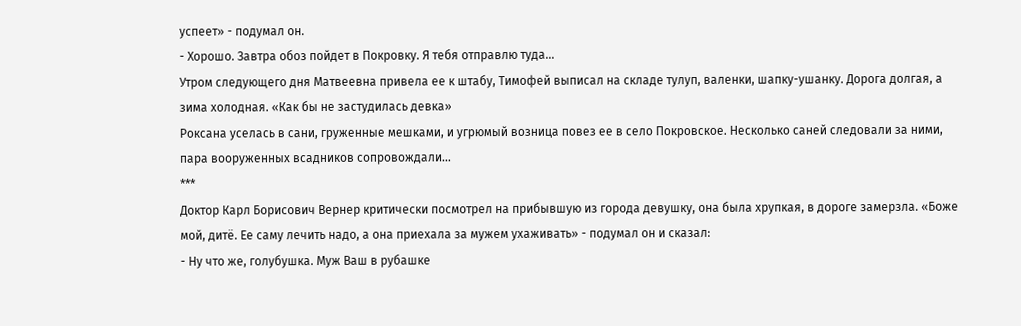успеет» - подумал он.
- Хорошо. Завтра обоз пойдет в Покровку. Я тебя отправлю туда…
Утром следующего дня Матвеевна привела ее к штабу, Тимофей выписал на складе тулуп, валенки, шапку-ушанку. Дорога долгая, а зима холодная. «Как бы не застудилась девка»
Роксана уселась в сани, груженные мешками, и угрюмый возница повез ее в село Покровское. Несколько саней следовали за ними, пара вооруженных всадников сопровождали…
***
Доктор Карл Борисович Вернер критически посмотрел на прибывшую из города девушку, она была хрупкая, в дороге замерзла. «Боже мой, дитё. Ее саму лечить надо, а она приехала за мужем ухаживать» - подумал он и сказал:
- Ну что же, голубушка. Муж Ваш в рубашке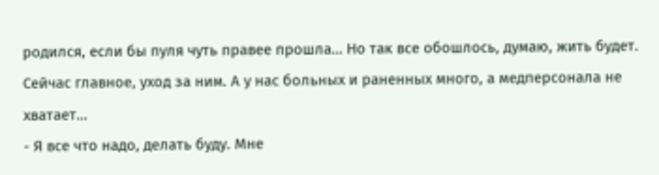родился, если бы пуля чуть правее прошла… Но так все обошлось, думаю, жить будет. Сейчас главное, уход за ним. А у нас больных и раненных много, а медперсонала не хватает…
- Я все что надо, делать буду. Мне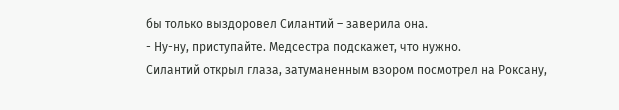бы только выздоровел Силантий – заверила она.
- Ну-ну, приступайте. Медсестра подскажет, что нужно.
Силантий открыл глаза, затуманенным взором посмотрел на Роксану,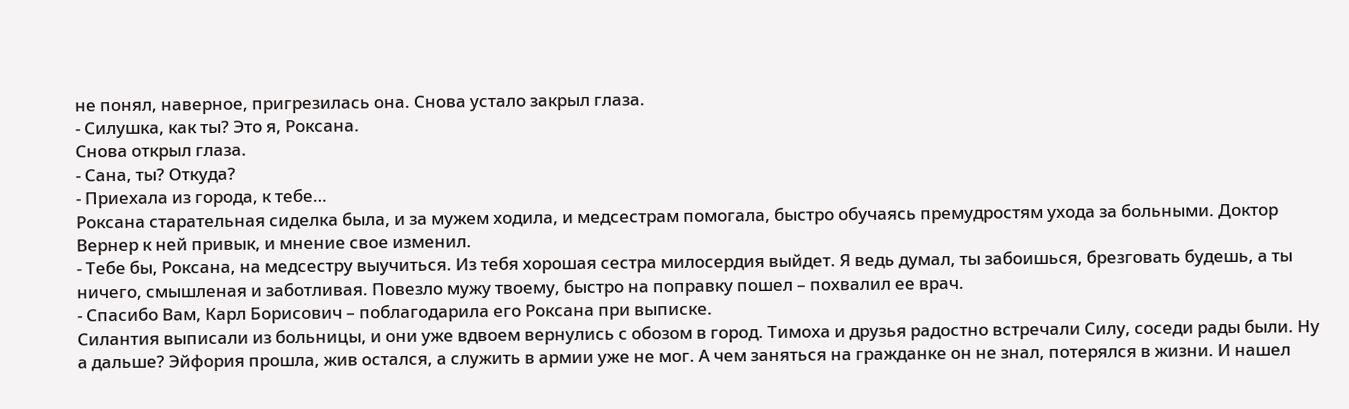не понял, наверное, пригрезилась она. Снова устало закрыл глаза.
- Силушка, как ты? Это я, Роксана.
Снова открыл глаза.
- Сана, ты? Откуда?
- Приехала из города, к тебе…
Роксана старательная сиделка была, и за мужем ходила, и медсестрам помогала, быстро обучаясь премудростям ухода за больными. Доктор Вернер к ней привык, и мнение свое изменил.
- Тебе бы, Роксана, на медсестру выучиться. Из тебя хорошая сестра милосердия выйдет. Я ведь думал, ты забоишься, брезговать будешь, а ты ничего, смышленая и заботливая. Повезло мужу твоему, быстро на поправку пошел – похвалил ее врач.
- Спасибо Вам, Карл Борисович – поблагодарила его Роксана при выписке.
Силантия выписали из больницы, и они уже вдвоем вернулись с обозом в город. Тимоха и друзья радостно встречали Силу, соседи рады были. Ну а дальше? Эйфория прошла, жив остался, а служить в армии уже не мог. А чем заняться на гражданке он не знал, потерялся в жизни. И нашел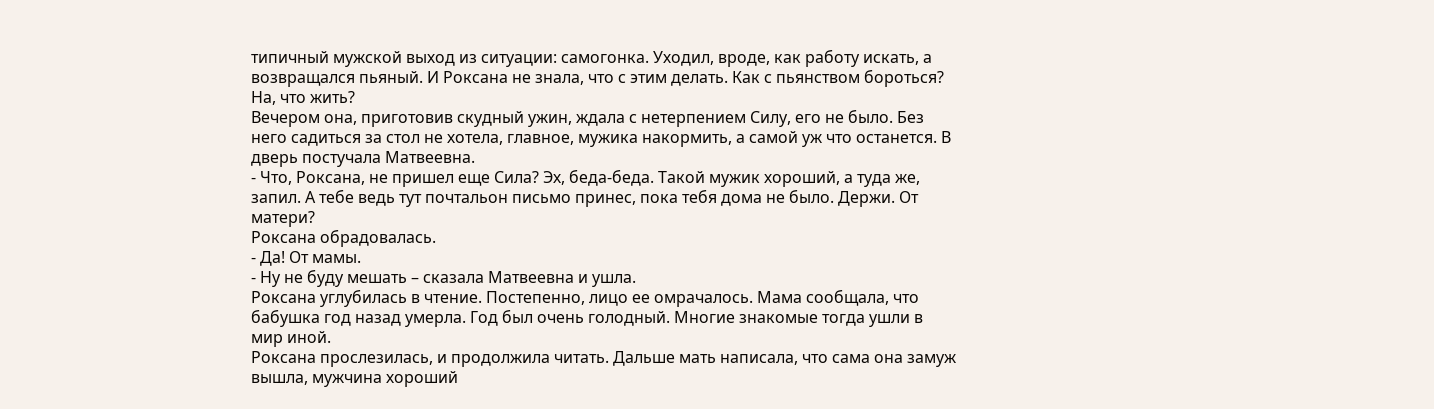типичный мужской выход из ситуации: самогонка. Уходил, вроде, как работу искать, а возвращался пьяный. И Роксана не знала, что с этим делать. Как с пьянством бороться? На, что жить?
Вечером она, приготовив скудный ужин, ждала с нетерпением Силу, его не было. Без него садиться за стол не хотела, главное, мужика накормить, а самой уж что останется. В дверь постучала Матвеевна.
- Что, Роксана, не пришел еще Сила? Эх, беда-беда. Такой мужик хороший, а туда же, запил. А тебе ведь тут почтальон письмо принес, пока тебя дома не было. Держи. От матери?
Роксана обрадовалась.
- Да! От мамы.
- Ну не буду мешать – сказала Матвеевна и ушла.
Роксана углубилась в чтение. Постепенно, лицо ее омрачалось. Мама сообщала, что бабушка год назад умерла. Год был очень голодный. Многие знакомые тогда ушли в мир иной.
Роксана прослезилась, и продолжила читать. Дальше мать написала, что сама она замуж вышла, мужчина хороший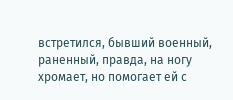встретился, бывший военный, раненный, правда, на ногу хромает, но помогает ей с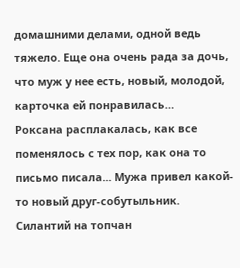домашними делами, одной ведь тяжело. Еще она очень рада за дочь, что муж у нее есть, новый, молодой, карточка ей понравилась…
Роксана расплакалась, как все поменялось с тех пор, как она то письмо писала... Мужа привел какой-то новый друг-собутыльник. Силантий на топчан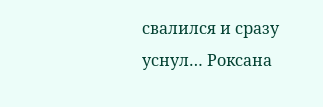свалился и сразу уснул… Роксана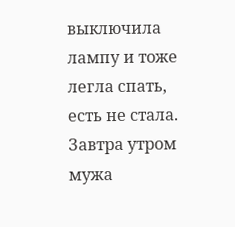выключила лампу и тоже легла спать, есть не стала. Завтра утром мужа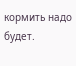кормить надо будет.